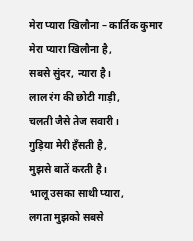मेरा प्यारा खिलौना – कार्तिक कुमार
मेरा प्यारा खिलौना है,
सबसे सुंदर, न्यारा है।
लाल रंग की छोटी गाड़ी,
चलती जैसे तेज सवारी।
गुड़िया मेरी हँसती है,
मुझसे बातें करती है।
भालू उसका साथी प्यारा,
लगता मुझको सबसे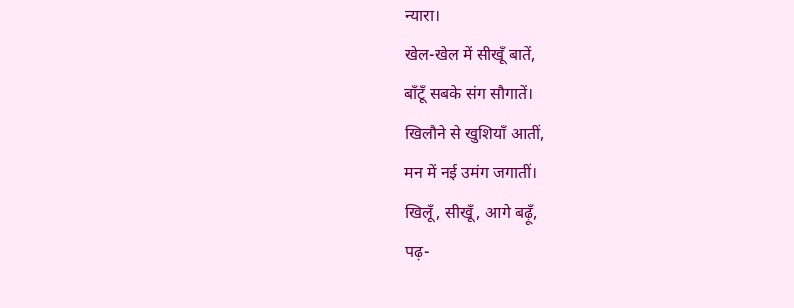न्यारा।
खेल-खेल में सीखूँ बातें,
बाँटूँ सबके संग सौगातें।
खिलौने से खुशियाँ आतीं,
मन में नई उमंग जगातीं।
खिलूँ, सीखूँ, आगे बढ़ूँ,
पढ़-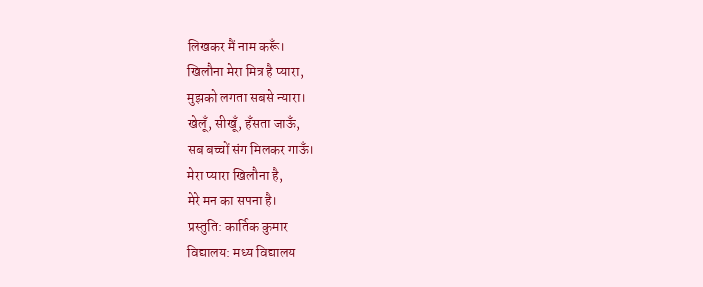लिखकर मैं नाम करूँ।
खिलौना मेरा मित्र है प्यारा,
मुझको लगता सबसे न्यारा।
खेलूँ, सीखूँ, हँसता जाऊँ,
सब बच्चों संग मिलकर गाऊँ।
मेरा प्यारा खिलौना है,
मेरे मन का सपना है।
प्रस्तुति: कार्तिक कुमार
विद्यालय: मध्य विद्यालय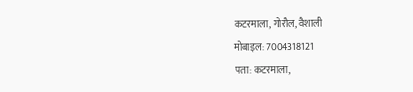कटरमाला, गोरौल, वैशाली
मोबाइल: 7004318121
पता: कटरमाला,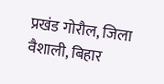प्रखंड गोरौल, जिला वैशाली, बिहार